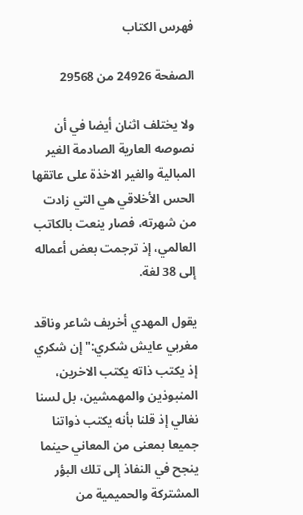فهرس الكتاب

الصفحة 24926 من 29568

ولا يختلف اثنان أيضا في أن نصوصه العارية الصادمة الغير المبالية والغير الاخذة على عاتقها الحس الأخلاقي هي التي زادت من شهرته، فصار ينعت بالكاتب العالمي، إذ ترجمت بعض أعماله إلى 38 لغة.

يقول المهدي أخريف شاعر وناقد مغربي عايش شكري:"إن شكري إذ يكتب ذاته يكتب الاخرين، المنبوذين والمهمشين، بل لسنا نغالي إذ قلنا بأنه يكتب ذواتنا جميعا بمعنى من المعاني حينما ينجح في النفاذ إلى تلك البؤر المشتركة والحميمية من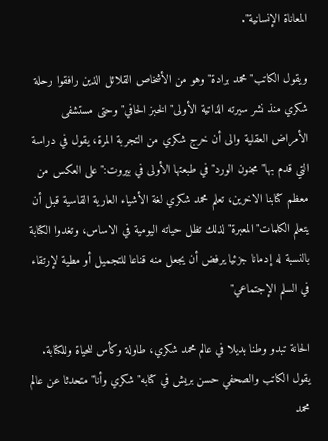المعاناة الإنسانية".

ويقول الكاتب"محمد برادة"وهو من الأشخاص القلائل الذين رافقوا رحلة شكري منذ نشر سيرته الذاتية الأولى"الخبز الحافي"وحتى مستشفى الأمراض العقلية والى أن خرج شكري من التجربة المرة، يقول في دراسة التي قدم بها"مجنون الورد"في طبعتها الأولى في بيروت:"على العكس من معظم كتابنا الاخرين، تعلم محمد شكري لغة الأشياء العارية القاسية قبل أن يتعلم الكلمات"المعبرة"لذلك تظل حياته اليومية في الاساس، وتغدوا الكتابة بالنسبة له إدمانا جزئيا يرفض أن يجعل منه قناعا للتجميل أو مطية لإرتقاء في السلم الإجتماعي"

الحانة تبدو وطنا بديلا في عالم محمد شكري، طاولة وكأس للحياة وللكتابة. يقول الكاتب والصحفي حسن بريش في كتابه"شكري وأنا"متحدثا عن عالم محمد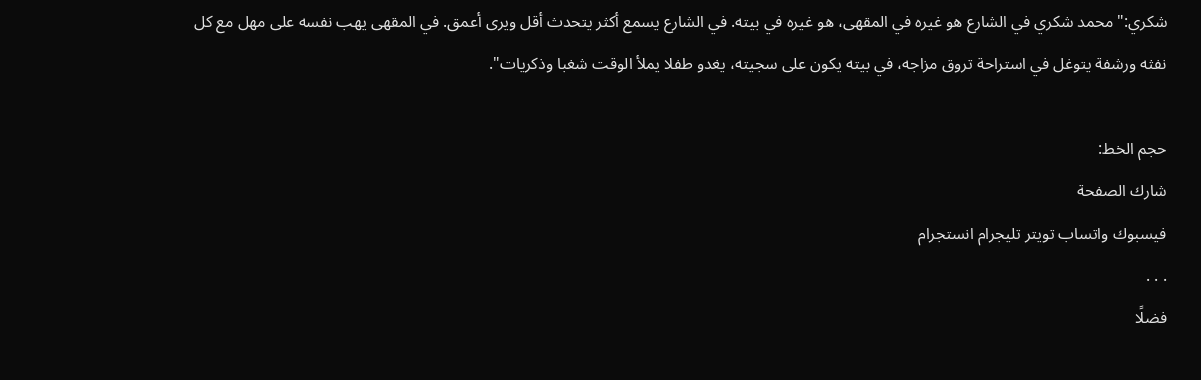شكري:"محمد شكري في الشارع هو غيره في المقهى، هو غيره في بيته. في الشارع يسمع أكثر يتحدث أقل ويرى أعمق. في المقهى يهب نفسه على مهل مع كل نفثه ورشفة يتوغل في استراحة تروق مزاجه، في بيته يكون على سجيته، يغدو طفلا يملأ الوقت شغبا وذكريات".

حجم الخط:
شارك الصفحة
فيسبوك واتساب تويتر تليجرام انستجرام
. . .
فضلًا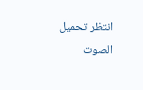انتظر تحميل الصوت